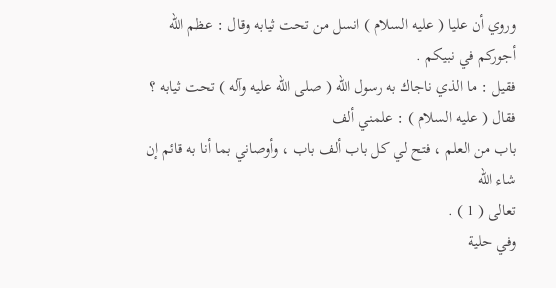وروي أن عليا ( عليه السلام ) انسل من تحت ثيابه وقال : عظم الله أجوركم في نبيكم .
فقيل : ما الذي ناجاك به رسول الله ( صلى الله عليه وآله ) تحت ثيابه ؟ فقال ( عليه السلام ) : علمني ألف
باب من العلم ، فتح لي كل باب ألف باب ، وأوصاني بما أنا به قائم إن شاء الله
تعالى ( 1 ) .
وفي حلية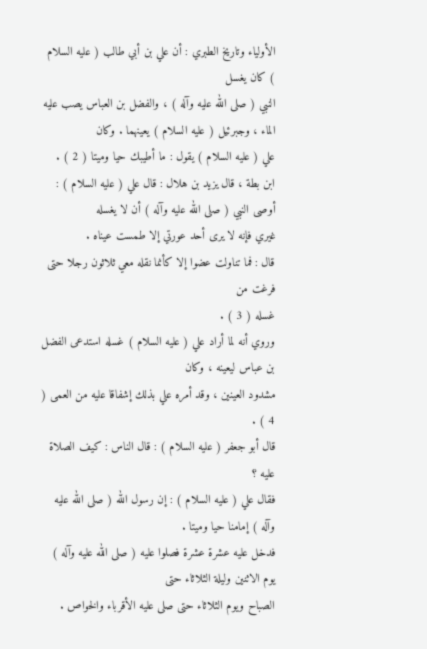الأولياء وتاريخ الطبري : أن علي بن أبي طالب ( عليه السلام ) كان يغسل
النبي ( صلى الله عليه وآله ) ، والفضل بن العباس يصب عليه الماء ، وجبرئيل ( عليه السلام ) يعينهما . وكان
علي ( عليه السلام ) يقول : ما أطيبك حيا وميتا ( 2 ) .
ابن بطة ، قال يزيد بن هلال : قال علي ( عليه السلام ) : أوصى النبي ( صلى الله عليه وآله ) أن لا يغسله
غيري فإنه لا يرى أحد عورتي إلا طمست عيناه .
قال : فما تناولت عضوا إلا كأنما نقله معي ثلاثون رجلا حتى فرغت من
غسله ( 3 ) .
وروي أنه لما أراد علي ( عليه السلام ) غسله استدعى الفضل بن عباس ليعينه ، وكان
مشدود العينين ، وقد أمره علي بذلك إشفاقا عليه من العمى ( 4 ) .
قال أبو جعفر ( عليه السلام ) : قال الناس : كيف الصلاة عليه ؟
فقال علي ( عليه السلام ) : إن رسول الله ( صلى الله عليه وآله ) إمامنا حيا وميتا .
فدخل عليه عشرة عشرة فصلوا عليه ( صلى الله عليه وآله ) يوم الاثنين وليلة الثلاثاء حتى
الصباح ويوم الثلاثاء حتى صلى عليه الأقرباء والخواص .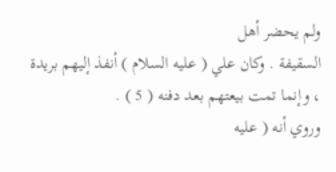ولم يحضر أهل
السقيفة . وكان علي ( عليه السلام ) أنفذ إليهم بريدة ، وإنما تمت بيعتهم بعد دفنه ( 5 ) .
وروي أنه ( عليه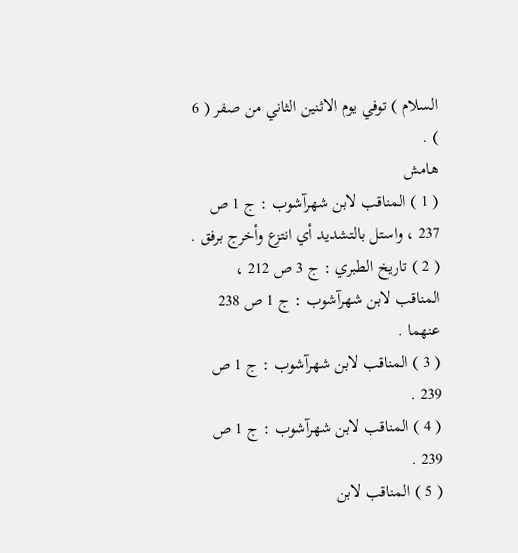السلام ) توفي يوم الاثنين الثاني من صفر ( 6 ) .
هامش
( 1 ) المناقب لابن شهرآشوب : ج 1 ص 237 ، واستل بالتشديد أي انتزع وأخرج برفق .
( 2 ) تاريخ الطبري : ج 3 ص 212 ، المناقب لابن شهرآشوب : ج 1 ص 238 عنهما .
( 3 ) المناقب لابن شهرآشوب : ج 1 ص 239 .
( 4 ) المناقب لابن شهرآشوب : ج 1 ص 239 .
( 5 ) المناقب لابن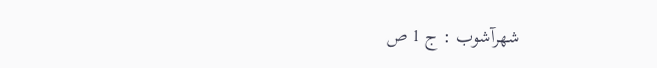شهرآشوب : ج 1 ص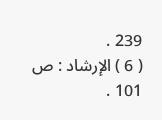239 .
( 6 ) الإرشاد : ص 101 .